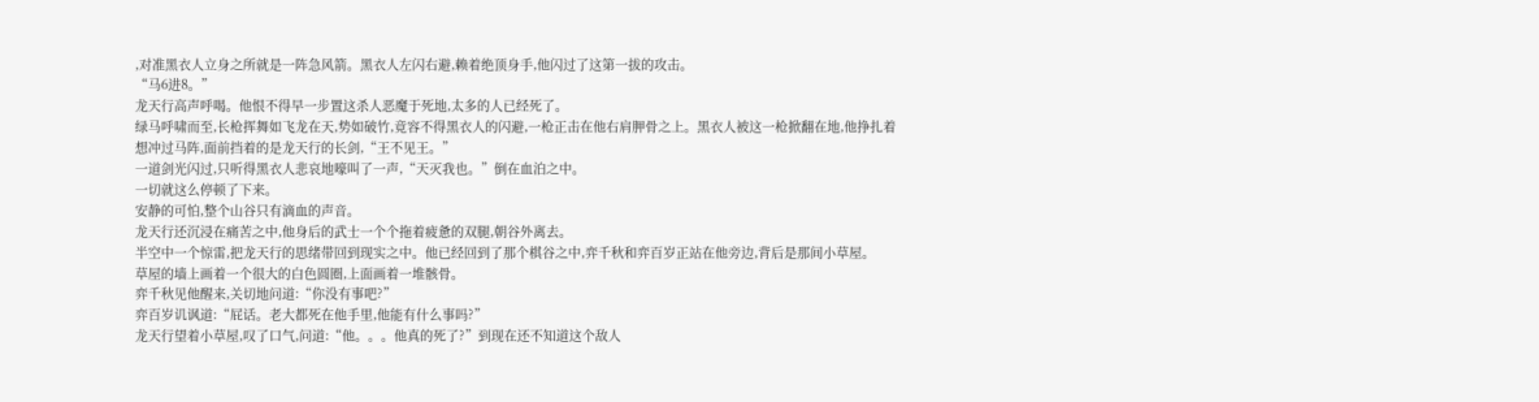,对准黑衣人立身之所就是一阵急风箭。黑衣人左闪右避,赖着绝顶身手,他闪过了这第一拔的攻击。
“马6进8。”
龙天行高声呼喝。他恨不得早一步置这杀人恶魔于死地,太多的人已经死了。
绿马呼啸而至,长枪挥舞如飞龙在天,势如破竹,竟容不得黑衣人的闪避,一枪正击在他右肩胛骨之上。黑衣人被这一枪掀翻在地,他挣扎着想冲过马阵,面前挡着的是龙天行的长剑,“王不见王。”
一道剑光闪过,只听得黑衣人悲哀地嚎叫了一声,“天灭我也。”倒在血泊之中。
一切就这么停顿了下来。
安静的可怕,整个山谷只有滴血的声音。
龙天行还沉浸在痛苦之中,他身后的武士一个个拖着疲惫的双腿,朝谷外离去。
半空中一个惊雷,把龙天行的思绪带回到现实之中。他已经回到了那个棋谷之中,弈千秋和弈百岁正站在他旁边,背后是那间小草屋。
草屋的墙上画着一个很大的白色圆圈,上面画着一堆骸骨。
弈千秋见他醒来,关切地问道:“你没有事吧?”
弈百岁讥讽道:“屁话。老大都死在他手里,他能有什么事吗?”
龙天行望着小草屋,叹了口气,问道:“他。。。他真的死了?”到现在还不知道这个敌人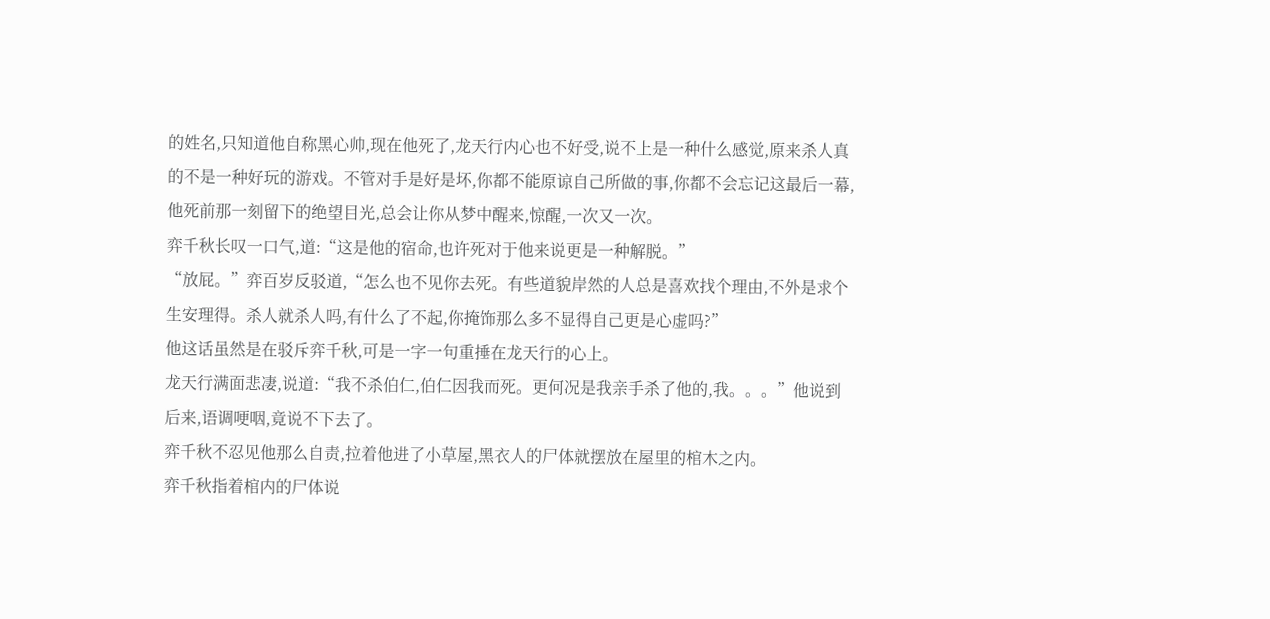的姓名,只知道他自称黑心帅,现在他死了,龙天行内心也不好受,说不上是一种什么感觉,原来杀人真的不是一种好玩的游戏。不管对手是好是坏,你都不能原谅自己所做的事,你都不会忘记这最后一幕,他死前那一刻留下的绝望目光,总会让你从梦中醒来,惊醒,一次又一次。
弈千秋长叹一口气,道:“这是他的宿命,也许死对于他来说更是一种解脱。”
“放屁。”弈百岁反驳道,“怎么也不见你去死。有些道貌岸然的人总是喜欢找个理由,不外是求个生安理得。杀人就杀人吗,有什么了不起,你掩饰那么多不显得自己更是心虚吗?”
他这话虽然是在驳斥弈千秋,可是一字一句重捶在龙天行的心上。
龙天行满面悲凄,说道:“我不杀伯仁,伯仁因我而死。更何况是我亲手杀了他的,我。。。”他说到后来,语调哽咽,竟说不下去了。
弈千秋不忍见他那么自责,拉着他进了小草屋,黑衣人的尸体就摆放在屋里的棺木之内。
弈千秋指着棺内的尸体说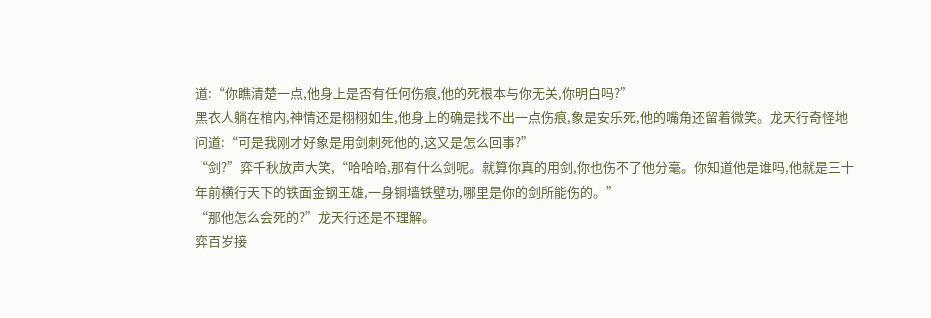道:“你瞧清楚一点,他身上是否有任何伤痕,他的死根本与你无关,你明白吗?”
黑衣人躺在棺内,神情还是栩栩如生,他身上的确是找不出一点伤痕,象是安乐死,他的嘴角还留着微笑。龙天行奇怪地问道:“可是我刚才好象是用剑刺死他的,这又是怎么回事?”
“剑?”弈千秋放声大笑,“哈哈哈,那有什么剑呢。就算你真的用剑,你也伤不了他分毫。你知道他是谁吗,他就是三十年前横行天下的铁面金钢王雄,一身铜墙铁壁功,哪里是你的剑所能伤的。”
“那他怎么会死的?”龙天行还是不理解。
弈百岁接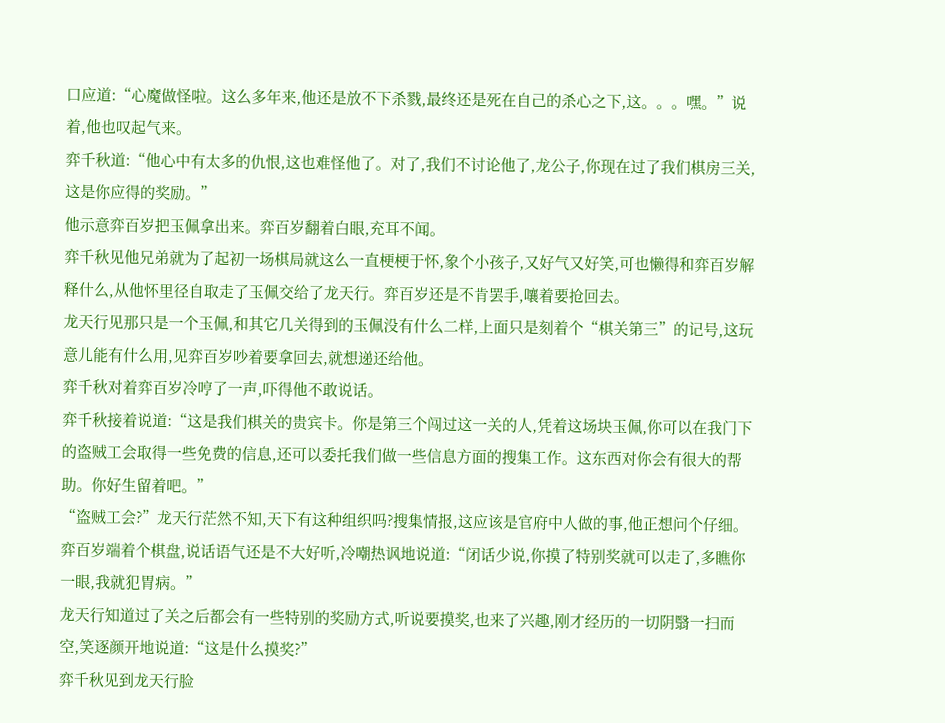口应道:“心魔做怪啦。这么多年来,他还是放不下杀戮,最终还是死在自己的杀心之下,这。。。嘿。”说着,他也叹起气来。
弈千秋道:“他心中有太多的仇恨,这也难怪他了。对了,我们不讨论他了,龙公子,你现在过了我们棋房三关,这是你应得的奖励。”
他示意弈百岁把玉佩拿出来。弈百岁翻着白眼,充耳不闻。
弈千秋见他兄弟就为了起初一场棋局就这么一直梗梗于怀,象个小孩子,又好气又好笑,可也懒得和弈百岁解释什么,从他怀里径自取走了玉佩交给了龙天行。弈百岁还是不肯罢手,嚷着要抢回去。
龙天行见那只是一个玉佩,和其它几关得到的玉佩没有什么二样,上面只是刻着个“棋关第三”的记号,这玩意儿能有什么用,见弈百岁吵着要拿回去,就想递还给他。
弈千秋对着弈百岁冷哼了一声,吓得他不敢说话。
弈千秋接着说道:“这是我们棋关的贵宾卡。你是第三个闯过这一关的人,凭着这场块玉佩,你可以在我门下的盗贼工会取得一些免费的信息,还可以委托我们做一些信息方面的搜集工作。这东西对你会有很大的帮助。你好生留着吧。”
“盗贼工会?”龙天行茫然不知,天下有这种组织吗?搜集情报,这应该是官府中人做的事,他正想问个仔细。
弈百岁端着个棋盘,说话语气还是不大好听,冷嘲热讽地说道:“闭话少说,你摸了特别奖就可以走了,多瞧你一眼,我就犯胃病。”
龙天行知道过了关之后都会有一些特别的奖励方式,听说要摸奖,也来了兴趣,刚才经历的一切阴翳一扫而空,笑逐颜开地说道:“这是什么摸奖?”
弈千秋见到龙天行脸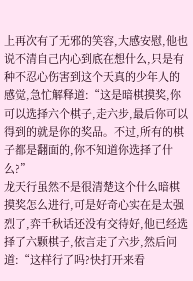上再次有了无邪的笑容,大感安慰,他也说不清自己内心到底在想什么,只是有种不忍心伤害到这个天真的少年人的感觉,急忙解释道:“这是暗棋摸奖,你可以选择六个棋子,走六步,最后你可以得到的就是你的奖品。不过,所有的棋子都是翻面的,你不知道你选择了什么?”
龙天行虽然不是很清楚这个什么暗棋摸奖怎么进行,可是好奇心实在是太强烈了,弈千秋话还没有交待好,他已经选择了六颗棋子,依言走了六步,然后问道:“这样行了吗?快打开来看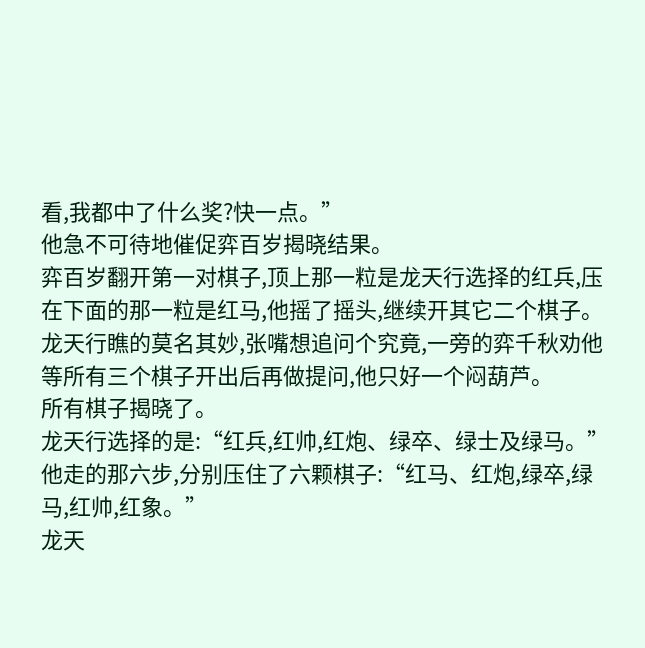看,我都中了什么奖?快一点。”
他急不可待地催促弈百岁揭晓结果。
弈百岁翻开第一对棋子,顶上那一粒是龙天行选择的红兵,压在下面的那一粒是红马,他摇了摇头,继续开其它二个棋子。
龙天行瞧的莫名其妙,张嘴想追问个究竟,一旁的弈千秋劝他等所有三个棋子开出后再做提问,他只好一个闷葫芦。
所有棋子揭晓了。
龙天行选择的是:“红兵,红帅,红炮、绿卒、绿士及绿马。”
他走的那六步,分别压住了六颗棋子:“红马、红炮,绿卒,绿马,红帅,红象。”
龙天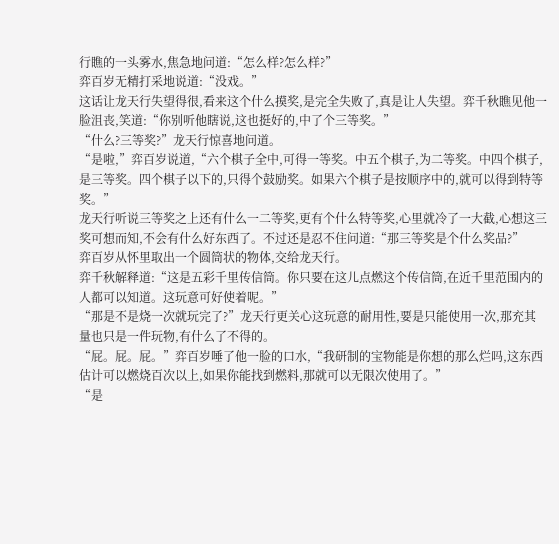行瞧的一头雾水,焦急地问道:“怎么样?怎么样?”
弈百岁无精打采地说道:“没戏。”
这话让龙天行失望得很,看来这个什么摸奖,是完全失败了,真是让人失望。弈千秋瞧见他一脸沮丧,笑道:“你别听他瞎说,这也挺好的,中了个三等奖。”
“什么?三等奖?”龙天行惊喜地问道。
“是啦,”弈百岁说道,“六个棋子全中,可得一等奖。中五个棋子,为二等奖。中四个棋子,是三等奖。四个棋子以下的,只得个鼓励奖。如果六个棋子是按顺序中的,就可以得到特等奖。”
龙天行听说三等奖之上还有什么一二等奖,更有个什么特等奖,心里就冷了一大截,心想这三奖可想而知,不会有什么好东西了。不过还是忍不住问道:“那三等奖是个什么奖品?”
弈百岁从怀里取出一个圆筒状的物体,交给龙天行。
弈千秋解释道:“这是五彩千里传信筒。你只要在这儿点燃这个传信筒,在近千里范围内的人都可以知道。这玩意可好使着呢。”
“那是不是烧一次就玩完了?”龙天行更关心这玩意的耐用性,要是只能使用一次,那充其量也只是一件玩物,有什么了不得的。
“屁。屁。屁。”弈百岁唾了他一脸的口水,“我研制的宝物能是你想的那么烂吗,这东西估计可以燃烧百次以上,如果你能找到燃料,那就可以无限次使用了。”
“是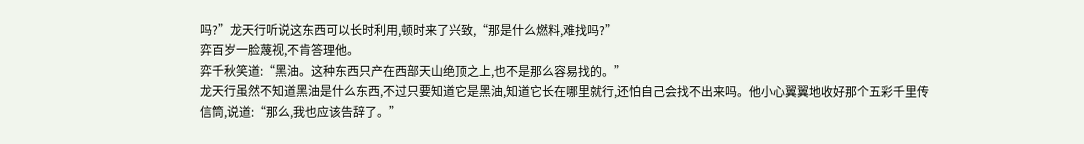吗?”龙天行听说这东西可以长时利用,顿时来了兴致,“那是什么燃料,难找吗?”
弈百岁一脸蔑视,不肯答理他。
弈千秋笑道:“黑油。这种东西只产在西部天山绝顶之上,也不是那么容易找的。”
龙天行虽然不知道黑油是什么东西,不过只要知道它是黑油,知道它长在哪里就行,还怕自己会找不出来吗。他小心翼翼地收好那个五彩千里传信筒,说道:“那么,我也应该告辞了。”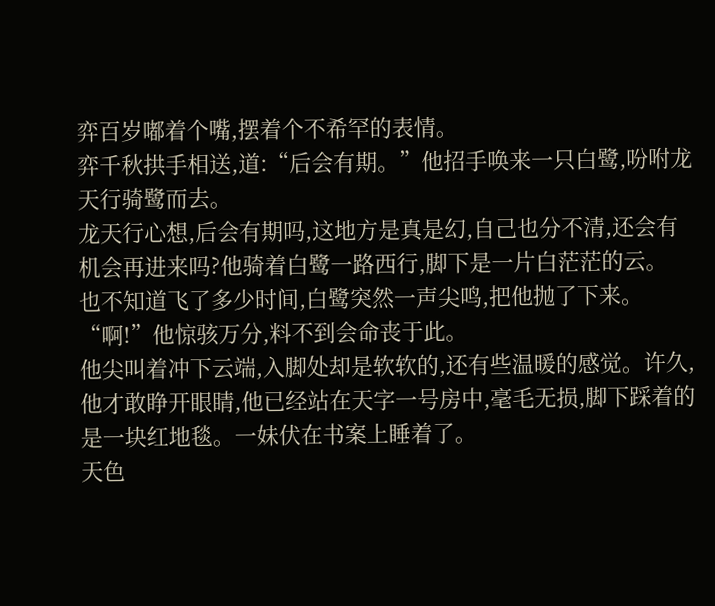弈百岁嘟着个嘴,摆着个不希罕的表情。
弈千秋拱手相送,道:“后会有期。”他招手唤来一只白鹭,吩咐龙天行骑鹭而去。
龙天行心想,后会有期吗,这地方是真是幻,自己也分不清,还会有机会再进来吗?他骑着白鹭一路西行,脚下是一片白茫茫的云。
也不知道飞了多少时间,白鹭突然一声尖鸣,把他抛了下来。
“啊!”他惊骇万分,料不到会命丧于此。
他尖叫着冲下云端,入脚处却是软软的,还有些温暖的感觉。许久,他才敢睁开眼睛,他已经站在天字一号房中,毫毛无损,脚下踩着的是一块红地毯。一妹伏在书案上睡着了。
天色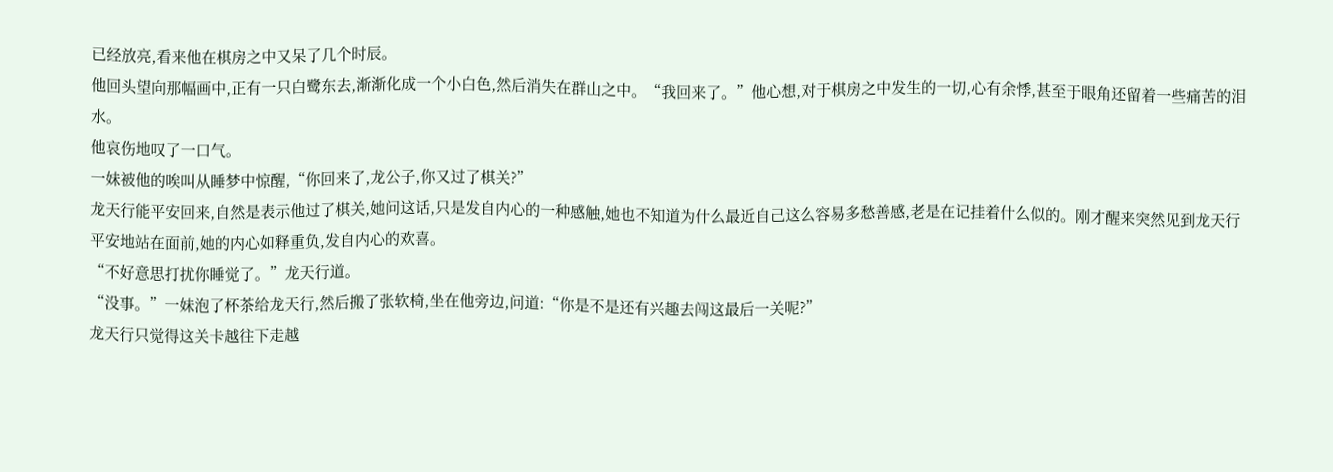已经放亮,看来他在棋房之中又呆了几个时辰。
他回头望向那幅画中,正有一只白鹭东去,渐渐化成一个小白色,然后消失在群山之中。“我回来了。”他心想,对于棋房之中发生的一切,心有余悸,甚至于眼角还留着一些痛苦的泪水。
他哀伤地叹了一口气。
一妹被他的唉叫从睡梦中惊醒,“你回来了,龙公子,你又过了棋关?”
龙天行能平安回来,自然是表示他过了棋关,她问这话,只是发自内心的一种感触,她也不知道为什么最近自己这么容易多愁善感,老是在记挂着什么似的。刚才醒来突然见到龙天行平安地站在面前,她的内心如释重负,发自内心的欢喜。
“不好意思打扰你睡觉了。”龙天行道。
“没事。”一妹泡了杯茶给龙天行,然后搬了张软椅,坐在他旁边,问道:“你是不是还有兴趣去闯这最后一关呢?”
龙天行只觉得这关卡越往下走越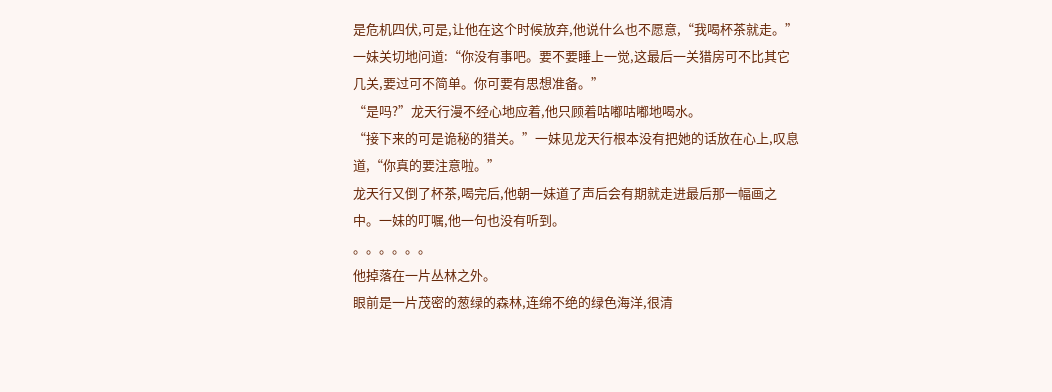是危机四伏,可是,让他在这个时候放弃,他说什么也不愿意,“我喝杯茶就走。”
一妹关切地问道:“你没有事吧。要不要睡上一觉,这最后一关猎房可不比其它几关,要过可不简单。你可要有思想准备。”
“是吗?”龙天行漫不经心地应着,他只顾着咕嘟咕嘟地喝水。
“接下来的可是诡秘的猎关。”一妹见龙天行根本没有把她的话放在心上,叹息道,“你真的要注意啦。”
龙天行又倒了杯茶,喝完后,他朝一妹道了声后会有期就走进最后那一幅画之中。一妹的叮嘱,他一句也没有听到。
。。。。。。
他掉落在一片丛林之外。
眼前是一片茂密的葱绿的森林,连绵不绝的绿色海洋,很清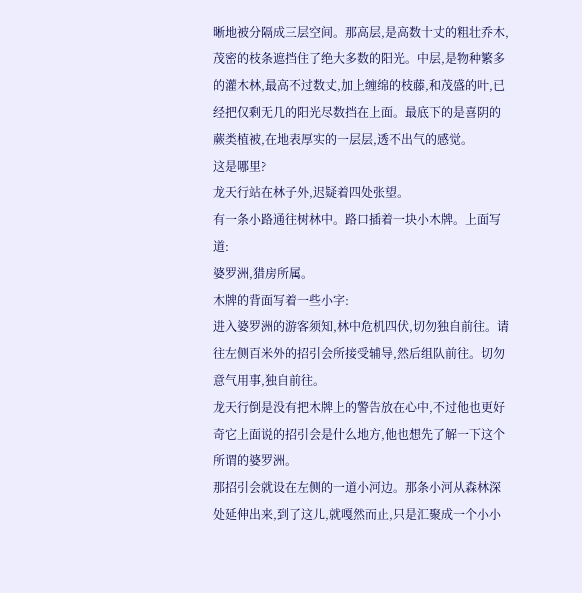晰地被分隔成三层空间。那高层,是高数十丈的粗壮乔木,茂密的枝条遮挡住了绝大多数的阳光。中层,是物种繁多的灌木林,最高不过数丈,加上缠绵的枝藤,和茂盛的叶,已经把仅剩无几的阳光尽数挡在上面。最底下的是喜阴的蕨类植被,在地表厚实的一层层,透不出气的感觉。
这是哪里?
龙天行站在林子外,迟疑着四处张望。
有一条小路通往树林中。路口插着一块小木牌。上面写道:
婆罗洲,猎房所属。
木牌的背面写着一些小字:
进入婆罗洲的游客须知,林中危机四伏,切勿独自前往。请往左侧百米外的招引会所接受辅导,然后组队前往。切勿意气用事,独自前往。
龙天行倒是没有把木牌上的警告放在心中,不过他也更好奇它上面说的招引会是什么地方,他也想先了解一下这个所谓的婆罗洲。
那招引会就设在左侧的一道小河边。那条小河从森林深处延伸出来,到了这儿,就嘎然而止,只是汇聚成一个小小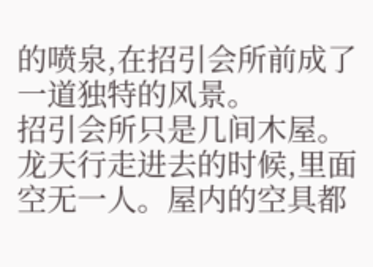的喷泉,在招引会所前成了一道独特的风景。
招引会所只是几间木屋。
龙天行走进去的时候,里面空无一人。屋内的空具都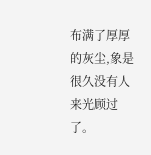布满了厚厚的灰尘,象是很久没有人来光顾过了。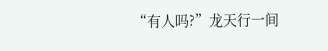“有人吗?”龙天行一间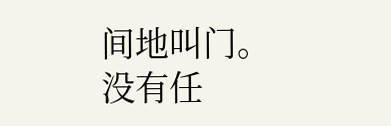间地叫门。
没有任